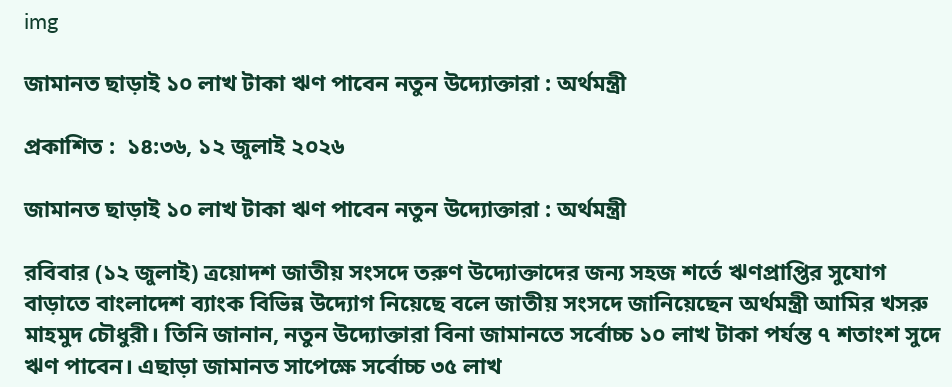img

জামানত ছাড়াই ১০ লাখ টাকা ঋণ পাবেন নতুন উদ্যোক্তারা : অর্থমন্ত্রী

প্রকাশিত :  ১৪:৩৬, ১২ জুলাই ২০২৬

জামানত ছাড়াই ১০ লাখ টাকা ঋণ পাবেন নতুন উদ্যোক্তারা : অর্থমন্ত্রী

রবিবার (১২ জুলাই) ত্রয়োদশ জাতীয় সংসদে তরুণ উদ্যোক্তাদের জন্য সহজ শর্তে ঋণপ্রাপ্তির সুযোগ বাড়াতে বাংলাদেশ ব্যাংক বিভিন্ন উদ্যোগ নিয়েছে বলে জাতীয় সংসদে জানিয়েছেন অর্থমন্ত্রী আমির খসরু মাহমুদ চৌধুরী। তিনি জানান, নতুন উদ্যোক্তারা বিনা জামানতে সর্বোচ্চ ১০ লাখ টাকা পর্যন্ত ৭ শতাংশ সুদে ঋণ পাবেন। এছাড়া জামানত সাপেক্ষে সর্বোচ্চ ৩৫ লাখ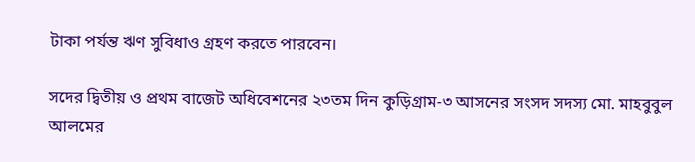টাকা পর্যন্ত ঋণ সুবিধাও গ্রহণ করতে পারবেন।

সদের দ্বিতীয় ও প্রথম বাজেট অধিবেশনের ২৩তম দিন কুড়িগ্রাম-৩ আসনের সংসদ সদস্য মো. মাহবুবুল আলমের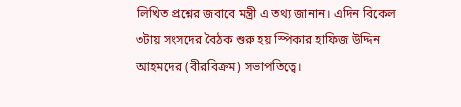লিখিত প্রশ্নের জবাবে মন্ত্রী এ তথ্য জানান। এদিন বিকেল ৩টায় সংসদের বৈঠক শুরু হয় স্পিকার হাফিজ উদ্দিন আহমদের (বীরবিক্রম) সভাপতিত্বে।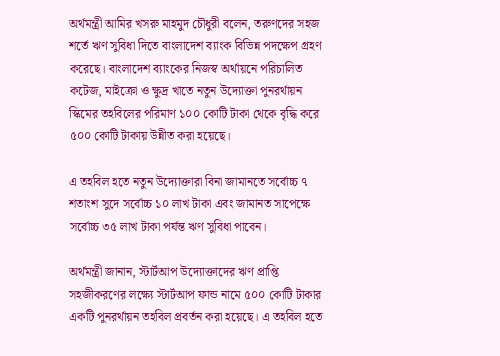অর্থমন্ত্রী আমির খসরু মাহমুদ চৌধুরী বলেন, তরুণদের সহজ শর্তে ঋণ সুবিধা দিতে বাংলাদেশ ব্যাংক বিভিন্ন পদক্ষেপ গ্রহণ করেছে। বাংলাদেশ ব্যাংকের নিজস্ব অর্থায়নে পরিচালিত কটেজ, মাইক্রো ও ক্ষুদ্র খাতে নতুন উদ্যোক্তা পুনরর্থায়ন স্কিমের তহবিলের পরিমাণ ১০০ কোটি টাকা থেকে বৃদ্ধি করে ৫০০ কোটি টাকায় উন্নীত করা হয়েছে।

এ তহবিল হতে নতুন উদ্যোক্তারা বিনা জামানতে সর্বোচ্চ ৭ শতাংশ সুদে সর্বোচ্চ ১০ লাখ টাকা এবং জামানত সাপেক্ষে সর্বোচ্চ ৩৫ লাখ টাকা পর্যন্ত ঋণ সুবিধা পাবেন।

অর্থমন্ত্রী জানান, স্টার্টআপ উদ্যোক্তাদের ঋণ প্রাপ্তি সহজীকরণের লক্ষ্যে স্টার্টআপ ফান্ড নামে ৫০০ কোটি টাকার একটি পুনরর্থায়ন তহবিল প্রবর্তন করা হয়েছে। এ তহবিল হতে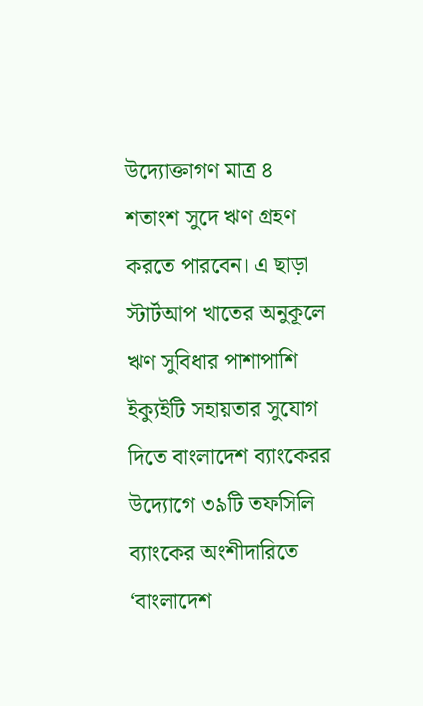উদ্যোক্তাগণ মাত্র ৪ শতাংশ সুদে ঋণ গ্রহণ করতে পারবেন। এ ছাড়া স্টার্টআপ খাতের অনুকূলে ঋণ সুবিধার পাশাপাশি ইক্যুইটি সহায়তার সুযোগ দিতে বাংলাদেশ ব্যাংকেরর উদ্যোগে ৩৯টি তফসিলি ব্যাংকের অংশীদারিতে ‘বাংলাদেশ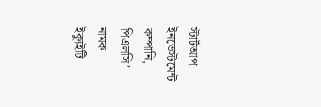স্টার্টআপ ইনভেস্টমেন্ট কম্পানি, পিএলসি’ নামক ইক্যুইটি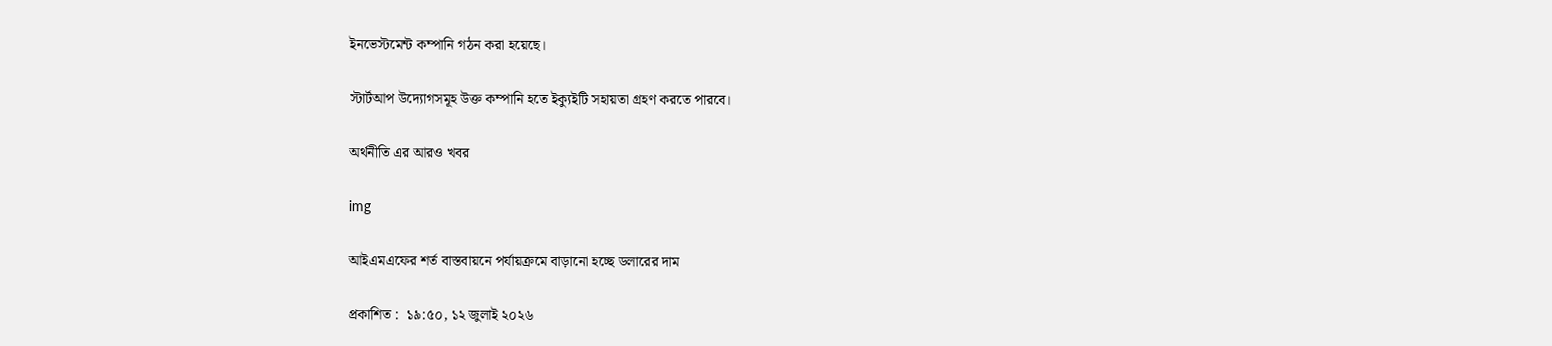ইনভেস্টমেন্ট কম্পানি গঠন করা হয়েছে।

স্টার্টআপ উদ্যোগসমূহ উক্ত কম্পানি হতে ইক্যুইটি সহায়তা গ্রহণ করতে পারবে।

অর্থনীতি এর আরও খবর

img

আইএমএফের শর্ত বাস্তবায়নে পর্যায়ক্রমে বাড়ানো হচ্ছে ডলারের দাম

প্রকাশিত :  ১৯:৫০, ১২ জুলাই ২০২৬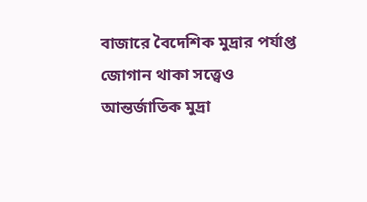বাজারে বৈদেশিক মুদ্রার পর্যাপ্ত জোগান থাকা সত্ত্বেও আন্তর্জাতিক মুদ্রা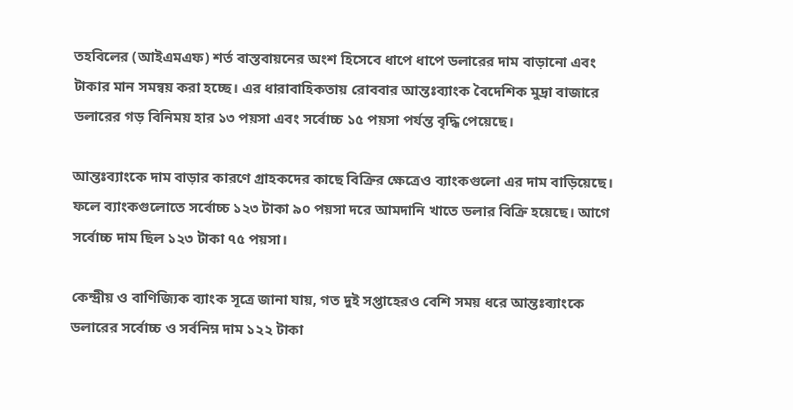তহবিলের (আইএমএফ) শর্ত বাস্তবায়নের অংশ হিসেবে ধাপে ধাপে ডলারের দাম বাড়ানো এবং টাকার মান সমন্বয় করা হচ্ছে। এর ধারাবাহিকতায় রোববার আন্তঃব্যাংক বৈদেশিক মুদ্রা বাজারে ডলারের গড় বিনিময় হার ১৩ পয়সা এবং সর্বোচ্চ ১৫ পয়সা পর্যন্ত বৃদ্ধি পেয়েছে।

আন্তঃব্যাংকে দাম বাড়ার কারণে গ্রাহকদের কাছে বিক্রির ক্ষেত্রেও ব্যাংকগুলো এর দাম বাড়িয়েছে। ফলে ব্যাংকগুলোতে সর্বোচ্চ ১২৩ টাকা ৯০ পয়সা দরে আমদানি খাতে ডলার বিক্রি হয়েছে। আগে সর্বোচ্চ দাম ছিল ১২৩ টাকা ৭৫ পয়সা।

কেন্দ্রীয় ও বাণিজ্যিক ব্যাংক সূত্রে জানা যায়, গত দুই সপ্তাহেরও বেশি সময় ধরে আন্তঃব্যাংকে ডলারের সর্বোচ্চ ও সর্বনিম্ন দাম ১২২ টাকা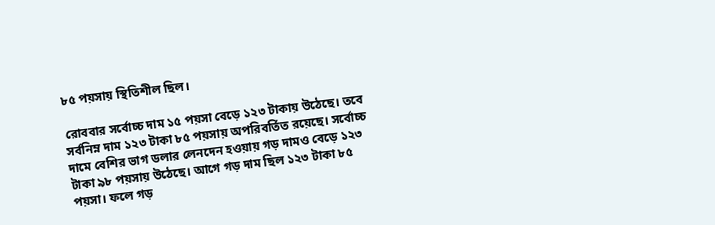৮৫ পয়সায় স্থিতিশীল ছিল।

রোববার সর্বোচ্চ দাম ১৫ পয়সা বেড়ে ১২৩ টাকায় উঠেছে। তবে সর্বনিম্ন দাম ১২৩ টাকা ৮৫ পয়সায় অপরিবর্তিত রয়েছে। সর্বোচ্চ দামে বেশির ভাগ ডলার লেনদেন হওয়ায় গড় দামও বেড়ে ১২৩ টাকা ৯৮ পয়সায় উঠেছে। আগে গড় দাম ছিল ১২৩ টাকা ৮৫ পয়সা। ফলে গড়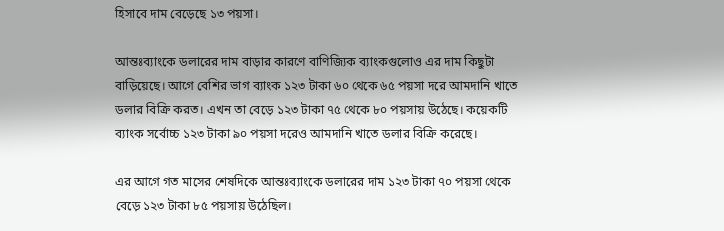হিসাবে দাম বেড়েছে ১৩ পয়সা।

আন্তঃব্যাংকে ডলারের দাম বাড়ার কারণে বাণিজ্যিক ব্যাংকগুলোও এর দাম কিছুটা বাড়িয়েছে। আগে বেশির ভাগ ব্যাংক ১২৩ টাকা ৬০ থেকে ৬৫ পয়সা দরে আমদানি খাতে ডলার বিক্রি করত। এখন তা বেড়ে ১২৩ টাকা ৭৫ থেকে ৮০ পয়সায় উঠেছে। কয়েকটি ব্যাংক সর্বোচ্চ ১২৩ টাকা ৯০ পয়সা দরেও আমদানি খাতে ডলার বিক্রি করেছে।

এর আগে গত মাসের শেষদিকে আন্তঃব্যাংকে ডলারের দাম ১২৩ টাকা ৭০ পয়সা থেকে বেড়ে ১২৩ টাকা ৮৫ পয়সায় উঠেছিল।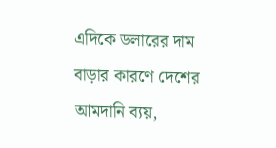এদিকে ডলারের দাম বাড়ার কারণে দেশের আমদানি ব্যয়,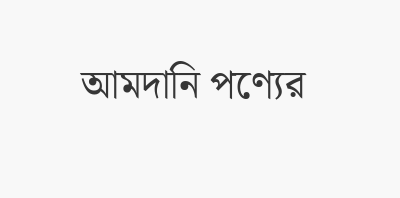আমদানি পণ্যের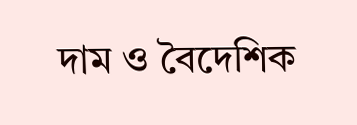দাম ও বৈদেশিক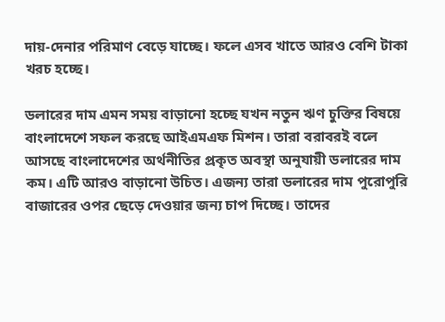দায়-দেনার পরিমাণ বেড়ে যাচ্ছে। ফলে এসব খাতে আরও বেশি টাকা খরচ হচ্ছে।

ডলারের দাম এমন সময় বাড়ানো হচ্ছে যখন নতুন ঋণ চুক্তির বিষয়ে বাংলাদেশে সফল করছে আইএমএফ মিশন। তারা বরাবরই বলে আসছে বাংলাদেশের অর্থনীতির প্রকৃত অবস্থা অনুযায়ী ডলারের দাম কম। এটি আরও বাড়ানো উচিত। এজন্য তারা ডলারের দাম পুরোপুরি বাজারের ওপর ছেড়ে দেওয়ার জন্য চাপ দিচ্ছে। তাদের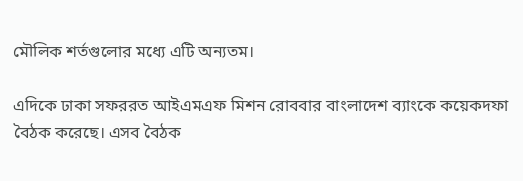মৌলিক শর্তগুলোর মধ্যে এটি অন্যতম।

এদিকে ঢাকা সফররত আইএমএফ মিশন রোববার বাংলাদেশ ব্যাংকে কয়েকদফা বৈঠক করেছে। এসব বৈঠক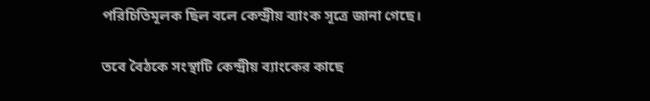পরিচিতিমূলক ছিল বলে কেন্দ্রীয় ব্যাংক সূত্রে জানা গেছে।

তবে বৈঠকে সংস্থাটি কেন্দ্রীয় ব্যাংকের কাছে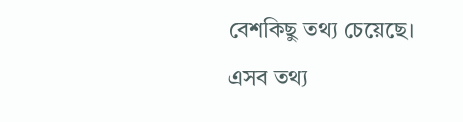বেশকিছু তথ্য চেয়েছে। এসব তথ্য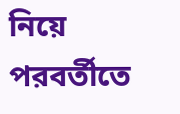নিয়ে পরবর্তীতে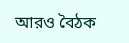আরও বৈঠক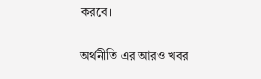করবে।

অর্থনীতি এর আরও খবর